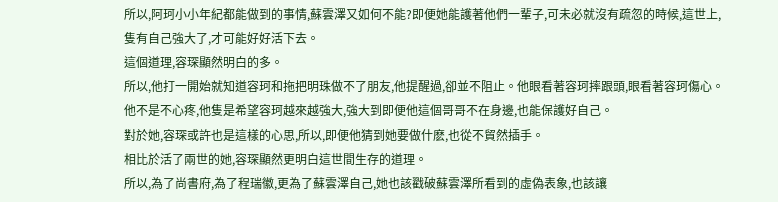所以,阿珂小小年紀都能做到的事情,蘇雲澤又如何不能?即便她能護著他們一輩子,可未必就沒有疏忽的時候,這世上,隻有自己強大了,才可能好好活下去。
這個道理,容琛顯然明白的多。
所以,他打一開始就知道容珂和拖把明珠做不了朋友,他提醒過,卻並不阻止。他眼看著容珂摔跟頭,眼看著容珂傷心。
他不是不心疼,他隻是希望容珂越來越強大,強大到即便他這個哥哥不在身邊,也能保護好自己。
對於她,容琛或許也是這樣的心思,所以,即便他猜到她要做什麽,也從不貿然插手。
相比於活了兩世的她,容琛顯然更明白這世間生存的道理。
所以,為了尚書府,為了程瑞徽,更為了蘇雲澤自己,她也該戳破蘇雲澤所看到的虛偽表象,也該讓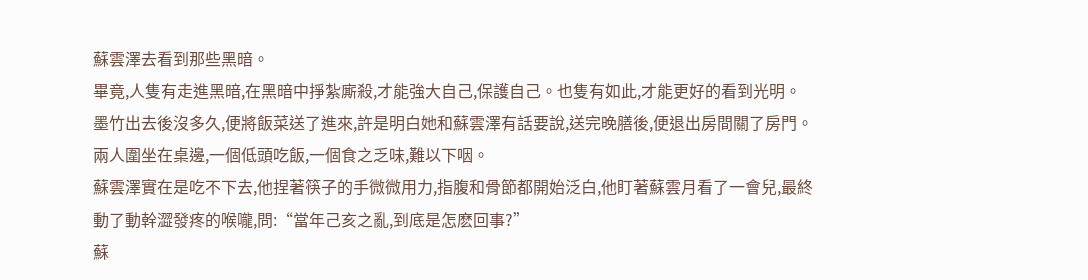蘇雲澤去看到那些黑暗。
畢竟,人隻有走進黑暗,在黑暗中掙紮廝殺,才能強大自己,保護自己。也隻有如此,才能更好的看到光明。
墨竹出去後沒多久,便將飯菜送了進來,許是明白她和蘇雲澤有話要說,送完晚膳後,便退出房間關了房門。
兩人圍坐在桌邊,一個低頭吃飯,一個食之乏味,難以下咽。
蘇雲澤實在是吃不下去,他捏著筷子的手微微用力,指腹和骨節都開始泛白,他盯著蘇雲月看了一會兒,最終動了動幹澀發疼的喉嚨,問:“當年己亥之亂,到底是怎麽回事?”
蘇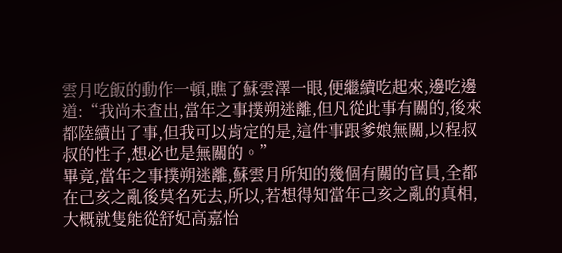雲月吃飯的動作一頓,瞧了蘇雲澤一眼,便繼續吃起來,邊吃邊道:“我尚未查出,當年之事撲朔迷離,但凡從此事有關的,後來都陸續出了事,但我可以肯定的是,這件事跟爹娘無關,以程叔叔的性子,想必也是無關的。”
畢竟,當年之事撲朔迷離,蘇雲月所知的幾個有關的官員,全都在己亥之亂後莫名死去,所以,若想得知當年己亥之亂的真相,大概就隻能從舒妃高嘉怡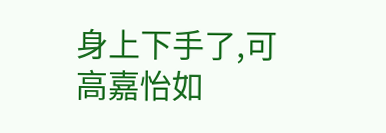身上下手了,可高嘉怡如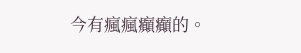今有瘋瘋癲癲的。